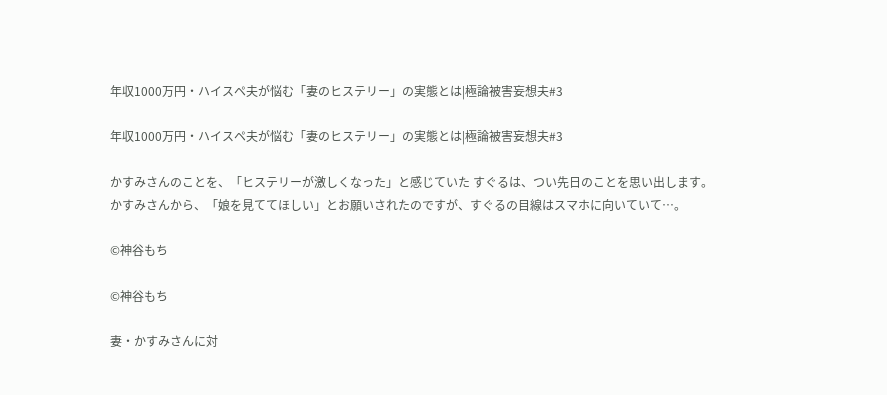年収1000万円・ハイスペ夫が悩む「妻のヒステリー」の実態とは|極論被害妄想夫#3

年収1000万円・ハイスペ夫が悩む「妻のヒステリー」の実態とは|極論被害妄想夫#3

かすみさんのことを、「ヒステリーが激しくなった」と感じていた すぐるは、つい先日のことを思い出します。かすみさんから、「娘を見ててほしい」とお願いされたのですが、すぐるの目線はスマホに向いていて…。

©神谷もち

©神谷もち

妻・かすみさんに対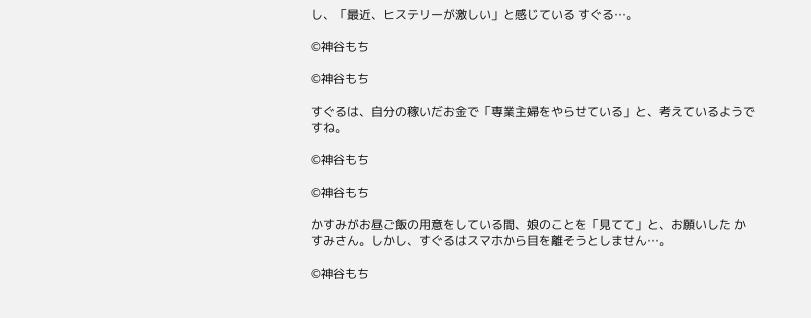し、「最近、ヒステリーが激しい」と感じている すぐる…。

©神谷もち

©神谷もち

すぐるは、自分の稼いだお金で「専業主婦をやらせている」と、考えているようですね。

©神谷もち

©神谷もち

かすみがお昼ご飯の用意をしている間、娘のことを「見てて」と、お願いした かすみさん。しかし、すぐるはスマホから目を離そうとしません…。

©神谷もち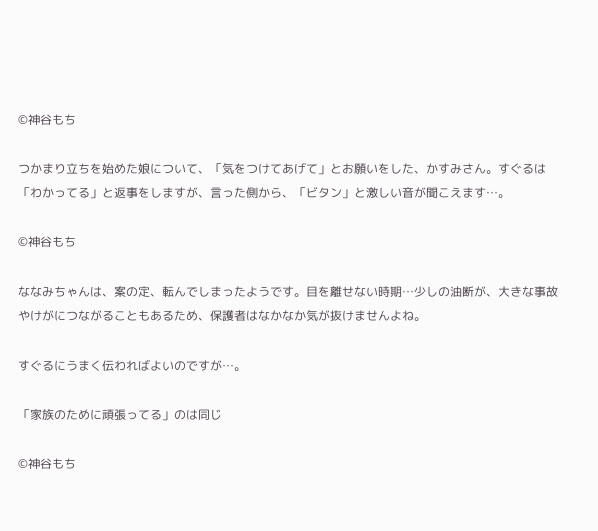©神谷もち

つかまり立ちを始めた娘について、「気をつけてあげて」とお願いをした、かすみさん。すぐるは「わかってる」と返事をしますが、言った側から、「ビタン」と激しい音が聞こえます…。

©神谷もち

ななみちゃんは、案の定、転んでしまったようです。目を離せない時期…少しの油断が、大きな事故やけがにつながることもあるため、保護者はなかなか気が抜けませんよね。

すぐるにうまく伝わればよいのですが…。

「家族のために頑張ってる」のは同じ

©神谷もち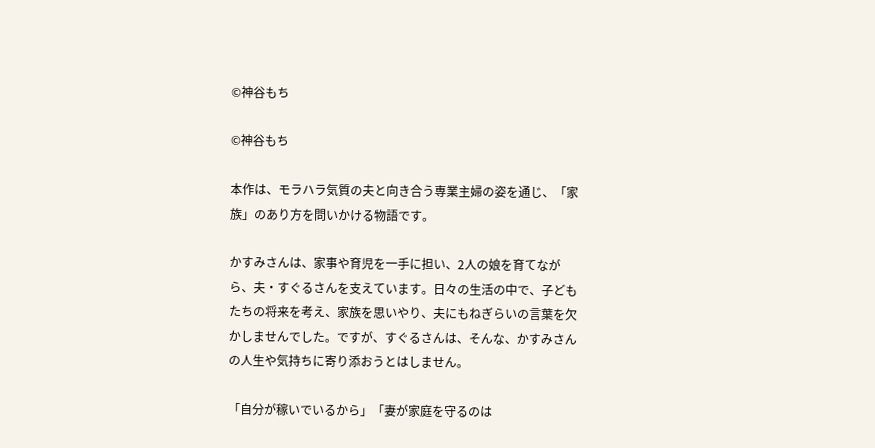©神谷もち

©神谷もち

本作は、モラハラ気質の夫と向き合う専業主婦の姿を通じ、「家族」のあり方を問いかける物語です。

かすみさんは、家事や育児を一手に担い、2人の娘を育てながら、夫・すぐるさんを支えています。日々の生活の中で、子どもたちの将来を考え、家族を思いやり、夫にもねぎらいの言葉を欠かしませんでした。ですが、すぐるさんは、そんな、かすみさんの人生や気持ちに寄り添おうとはしません。

「自分が稼いでいるから」「妻が家庭を守るのは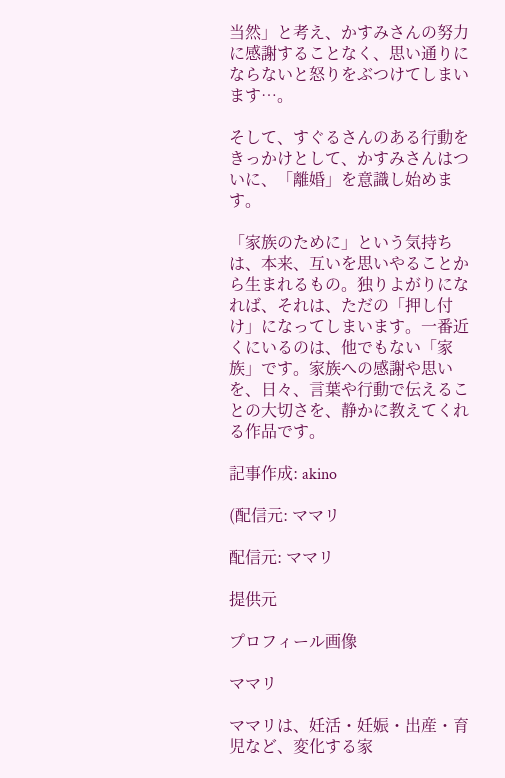当然」と考え、かすみさんの努力に感謝することなく、思い通りにならないと怒りをぶつけてしまいます…。

そして、すぐるさんのある行動をきっかけとして、かすみさんはついに、「離婚」を意識し始めます。

「家族のために」という気持ちは、本来、互いを思いやることから生まれるもの。独りよがりになれば、それは、ただの「押し付け」になってしまいます。一番近くにいるのは、他でもない「家族」です。家族への感謝や思いを、日々、言葉や行動で伝えることの大切さを、静かに教えてくれる作品です。

記事作成: akino

(配信元: ママリ

配信元: ママリ

提供元

プロフィール画像

ママリ

ママリは、妊活・妊娠・出産・育児など、変化する家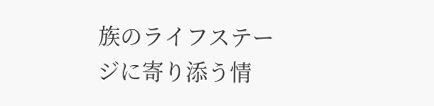族のライフステージに寄り添う情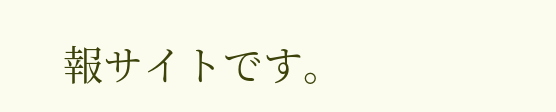報サイトです。